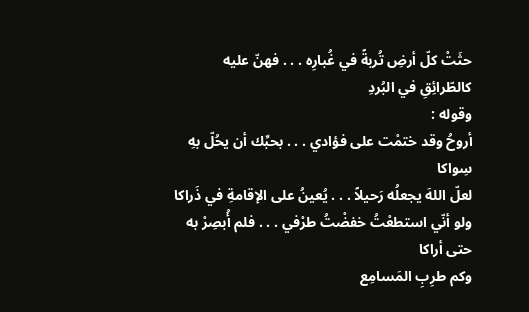حثَتْ كلّ أرضِ تُربةً في غُبارِه . . . فهنّ عليه كالطّرائِقِ في البُردِ
وقوله :
أروحُ وقد ختمْت على فؤادي . . . بحبِّك أن يحُلّ بهِ سِواكا
لعلّ اللهَ يجعلُه رَحيلاً . . . يُعينُ على الإقامةِ في ذَراكا
ولو أنّي استطعْتُ خفضْتُ طرْفي . . . فلم أُبصِرْ به حتى أراكا
وكم طرِبِ المَسامِع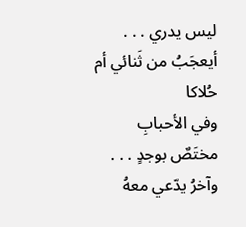ليس يدري . . . أيعجَبُ من ثَنائي أم حُلاكا
وفي الأحبابِ مختَصٌ بوجدٍ . . . وآخرُ يدّعي معهُ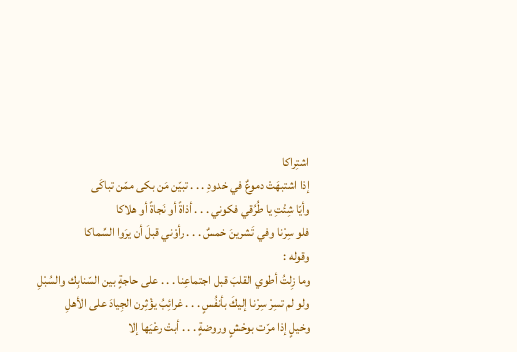اشتِراكا
إذا اشتبهَتْ دموعٌ في خدودِ . . . تبيّن مَن بكى ممّن تباكَى
وأيّا شِئْتِ يا طُرُقي فكوني . . . أذاةً أو نَجاةً أو هلاكا
فلو سِرْنا وفي تَشرينَ خمسٌ . . . رأوْني قبلَ أن يرَوا السِّماكا
وقوله :
وما زِلتُ أطوي القلبَ قبل اجتماعِنا . . . على حاجةٍ بين السّنابِك والسُبْلِ
ولو لم تسِرْ سِرْنا إليكَ بأنفُسٍ . . . غرائِبُ يؤْثِرن الجِيادَ على الأهلِ
وخيلٍ إذا مرّت بوحْشٍ وروضةٍ . . . أبتْ رعْيَها إلا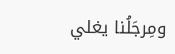ومِرجَلُنا يغلي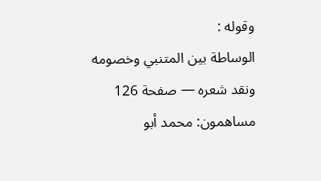وقوله :
الوساطة بين المتنبي وخصومه ونقد شعره — صفحة 126
مساهمون: محمد أبو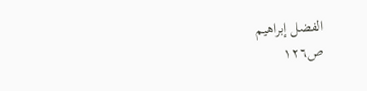الفضل إبراهيم
ص١٢٦